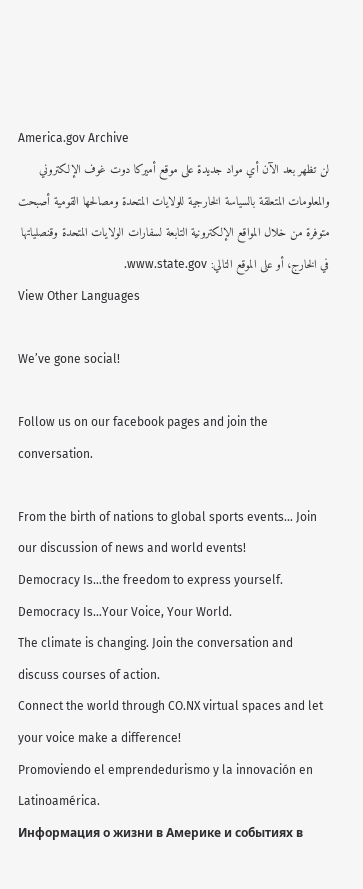America.gov Archive
لن تظهر بعد الآن أي مواد جديدة على موقع أميركا دوت غوف الإلكتروني
والمعلومات المتعلقة بالسياسة الخارجية للولايات المتحدة ومصالحها القومية أصبحت متوفرة من خلال المواقع الإلكترونية التابعة لسفارات الولايات المتحدة وقنصلياتها في الخارج، أو على الموقع التالي: www.state.gov.
View Other Languages

We’ve gone social!

Follow us on our facebook pages and join the conversation.

From the birth of nations to global sports events... Join our discussion of news and world events!
Democracy Is…the freedom to express yourself. Democracy Is…Your Voice, Your World.
The climate is changing. Join the conversation and discuss courses of action.
Connect the world through CO.NX virtual spaces and let your voice make a difference!
Promoviendo el emprendedurismo y la innovación en Latinoamérica.
Информация о жизни в Америке и событиях в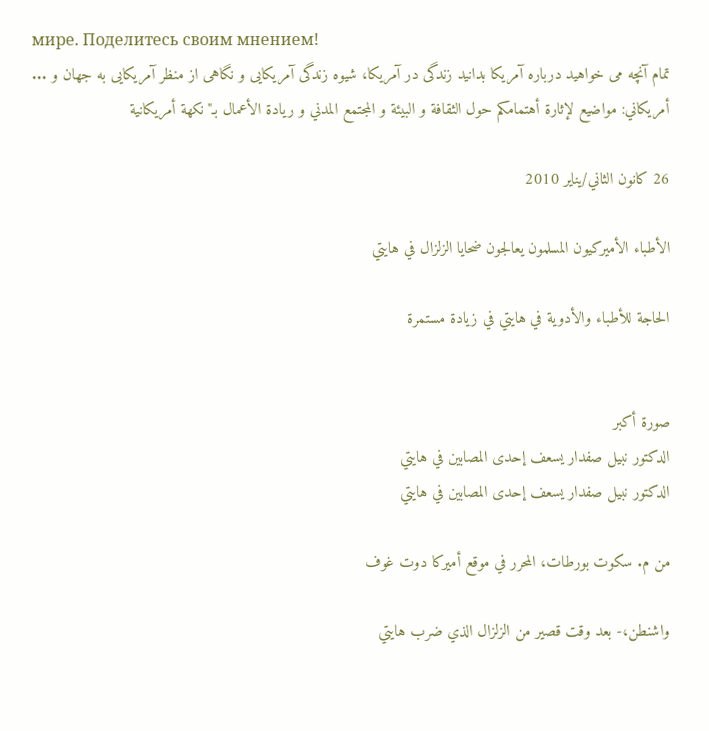мире. Поделитесь своим мнением!
تمام آنچه می خواهید درباره آمریکا بدانید زندگی در آمریکا، شیوه زندگی آمریکایی و نگاهی از منظر آمریکایی به جهان و ...
أمريكاني: مواضيع لإثارة أهتمامكم حول الثقافة و البيئة و المجتمع المدني و ريادة الأعمال بـ"نكهة أمريكانية

26 كانون الثاني/يناير 2010

الأطباء الأميركيون المسلمون يعالجون ضحايا الزلزال في هايتي

الحاجة للأطباء والأدوية في هايتي في زيادة مستمرة


صورة أكبر
الدكتور نبيل صفدار يسعف إحدى المصابين في هايتي
الدكتور نبيل صفدار يسعف إحدى المصابين في هايتي

من م. سكوت بورطات، المحرر في موقع أميركا دوت غوف

واشنطن،- بعد وقت قصير من الزلزال الذي ضرب هايتي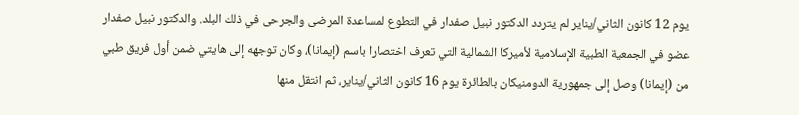يوم 12 كانون الثاني/يناير لم يتردد الدكتور نبيل صفدار في التطوع لمساعدة المرضى والجرحى في ذلك البلد. والدكتور نبيل صفدار عضو في الجمعية الطبية الإسلامية لأميركا الشمالية التي تعرف اختصارا باسم (إيمانا)، وكان توجهه إلى هايتي ضمن أول فريق طبي من (إيمانا) وصل إلى جمهورية الدومنيكان بالطائرة يوم 16 كانون الثاني/يناير، ثم انتقل منها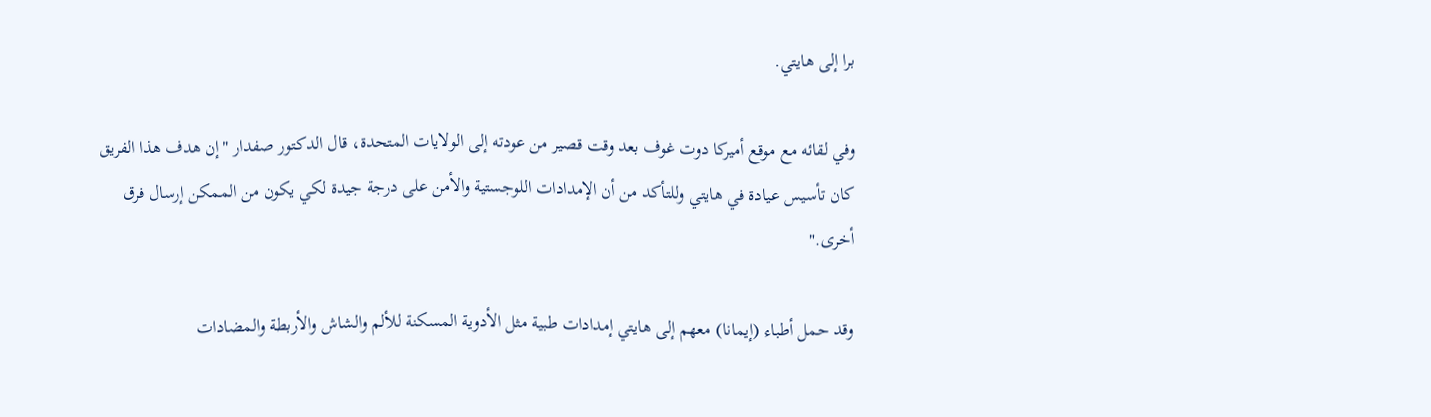برا إلى هايتي.

وفي لقائه مع موقع أميركا دوت غوف بعد وقت قصير من عودته إلى الولايات المتحدة، قال الدكتور صفدار "إن هدف هذا الفريق كان تأسيس عيادة في هايتي وللتأكد من أن الإمدادات اللوجستية والأمن على درجة جيدة لكي يكون من الممكن إرسال فرق أخرى."

وقد حمل أطباء (إيمانا) معهم إلى هايتي إمدادات طبية مثل الأدوية المسكنة للألم والشاش والأربطة والمضادات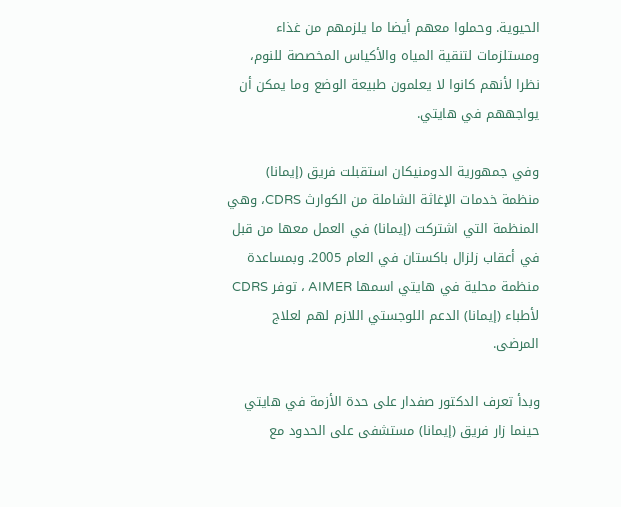الحيوية. وحملوا معهم أيضا ما يلزمهم من غذاء ومستلزمات لتنقية المياه والأكياس المخصصة للنوم، نظرا لأنهم كانوا لا يعلمون طبيعة الوضع وما يمكن أن يواجههم في هايتي.

وفي جمهورية الدومنيكان استقبلت فريق (إيمانا) منظمة خدمات الإغاثة الشاملة من الكوارث CDRS، وهي المنظمة التي اشتركت (إيمانا) في العمل معها من قبل في أعقاب زلزال باكستان في العام 2005. وبمساعدة منظمة محلية في هايتي اسمها AIMER ، توفر CDRS لأطباء (إيمانا) الدعم اللوجستي اللازم لهم لعلاج المرضى.

وبدأ تعرف الدكتور صفدار على حدة الأزمة في هايتي حينما زار فريق (إيمانا) مستشفى على الحدود مع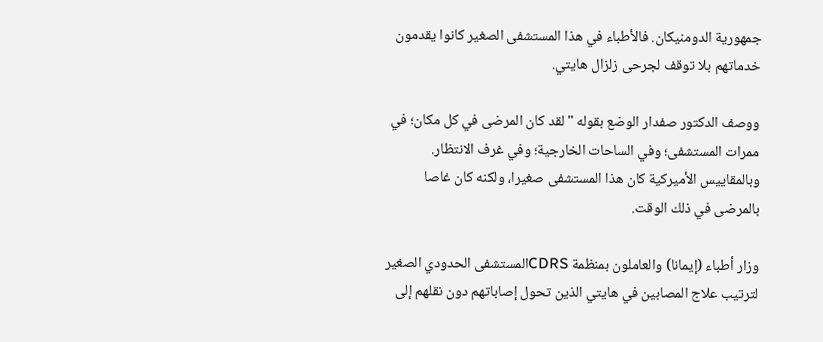جمهورية الدومنيكان. فالأطباء في هذا المستشفى الصغير كانوا يقدمون خدماتهم بلا توقف لجرحى زلزال هايتي.

ووصف الدكتور صفدار الوضع بقوله "لقد كان المرضى في كل مكان؛ في ممرات المستشفى؛ وفي الساحات الخارجية؛ وفي غرف الانتظار. وبالمقاييس الأميركية كان هذا المستشفى صغيرا، ولكنه كان غاصا بالمرضى في ذلك الوقت.

وزار أطباء (إيمانا) والعاملون بمنظمة CDRSالمستشفى الحدودي الصغير لترتيب علاج المصابين في هايتي الذين تحول إصاباتهم دون نقلهم إلى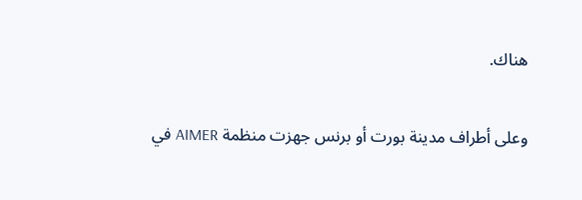هناك.

وعلى أطراف مدينة بورت أو برنس جهزت منظمة AIMER في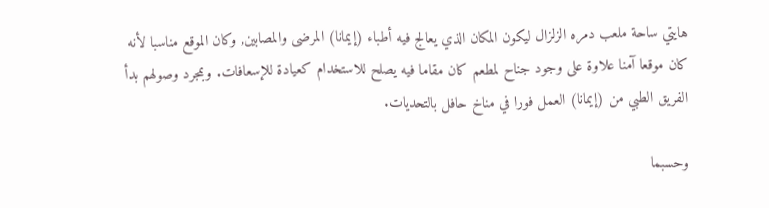هايتي ساحة ملعب دمره الزلزال ليكون المكان الذي يعالج فيه أطباء (إيمانا) المرضى والمصابين, وكان الموقع مناسبا لأنه كان موقعا آمنا علاوة على وجود جناح لمطعم كان مقاما فيه يصلح للاستخدام كعيادة للإسعافات. وبمجرد وصولهم بدأ الفريق الطبي من (إيمانا) العمل فورا في مناخ حافل بالتحديات.

وحسبما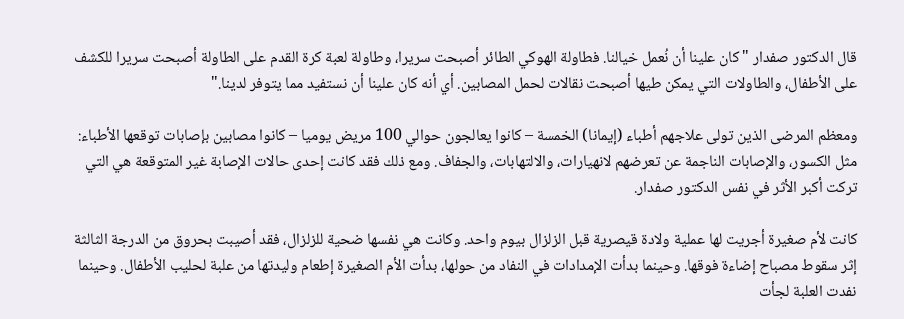قال الدكتور صفدار "كان علينا أن نُعمل خيالنا. فطاولة الهوكي الطائر أصبحت سريرا، وطاولة لعبة كرة القدم على الطاولة أصبحت سريرا للكشف على الأطفال، والطاولات التي يمكن طيها أصبحت نقالات لحمل المصابين. أي أنه كان علينا أن نستفيد مما يتوفر لدينا."

ومعظم المرضى الذين تولى علاجهم أطباء (إيمانا) الخمسة – كانوا يعالجون حوالي 100 مريض يوميا – كانوا مصابين بإصابات توقعها الأطباء: مثل الكسور، والإصابات الناجمة عن تعرضهم لانهيارات، والالتهابات، والجفاف. ومع ذلك فقد كانت إحدى حالات الإصابة غير المتوقعة هي التي تركت أكبر الأثر في نفس الدكتور صفدار.

كانت لأم صغيرة أجريت لها عملية ولادة قيصرية قبل الزلزال بيوم واحد. وكانت هي نفسها ضحية للزلزال، فقد أصيبت بحروق من الدرجة الثالثة إثر سقوط مصباح إضاءة فوقها. وحينما بدأت الإمدادات في النفاد من حولها، بدأت الأم الصغيرة إطعام وليدتها من علبة لحليب الأطفال. وحينما نفدت العلبة لجأت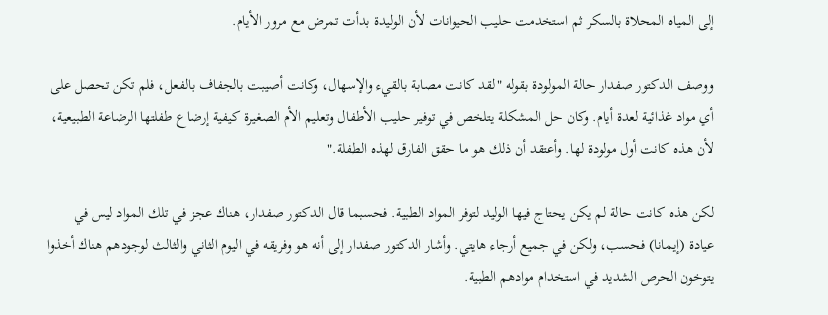إلى المياه المحلاة بالسكر ثم استخدمت حليب الحيوانات لأن الوليدة بدأت تمرض مع مرور الأيام.

ووصف الدكتور صفدار حالة المولودة بقوله "لقد كانت مصابة بالقيء والإسهال، وكانت أصيبت بالجفاف بالفعل، فلم تكن تحصل على أي مواد غذائية لعدة أيام. وكان حل المشكلة يتلخص في توفير حليب الأطفال وتعليم الأم الصغيرة كيفية إرضاع طفلتها الرضاعة الطبيعية، لأن هذه كانت أول مولودة لها. وأعتقد أن ذلك هو ما حقق الفارق لهذه الطفلة."

لكن هذه كانت حالة لم يكن يحتاج فيها الوليد لتوفر المواد الطبية. فحسبما قال الدكتور صفدار، هناك عجز في تلك المواد ليس في عيادة (إيمانا) فحسب، ولكن في جميع أرجاء هايتي. وأشار الدكتور صفدار إلى أنه هو وفريقه في اليوم الثاني والثالث لوجودهم هناك أخذوا يتوخون الحرص الشديد في استخدام موادهم الطبية.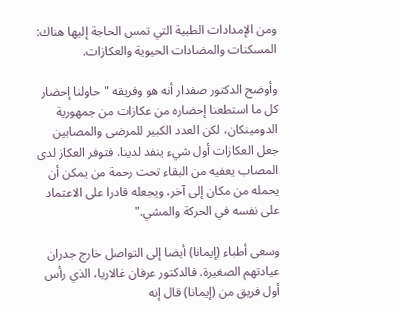ومن الإمدادات الطبية التي تمس الحاجة إليها هناك: المسكنات والمضادات الحيوية والعكازات.

وأوضح الدكتور صفدار أنه هو وفريقه "حاولنا إحضار كل ما استطعنا إحضاره من عكازات من جمهورية الدومينكان، لكن العدد الكبير للمرضى والمصابين جعل العكازات أول شيء ينفد لدينا. فتوفر العكاز لدى المصاب يعفيه من البقاء تحت رحمة من يمكن أن يحمله من مكان إلى آخر، ويجعله قادرا على الاعتماد على نفسه في الحركة والمشي."

وسعى أطباء (إيمانا) أيضا إلى التواصل خارج جدران عيادتهم الصغيرة. فالدكتور عرفان غالاريا، الذي رأس أول فريق من (إيمانا) قال إنه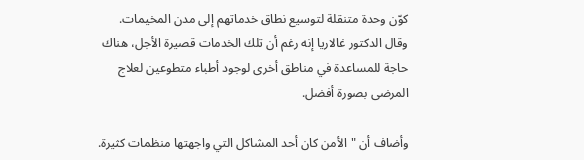كوّن وحدة متنقلة لتوسيع نطاق خدماتهم إلى مدن المخيمات. وقال الدكتور غالاريا إنه رغم أن تلك الخدمات قصيرة الأجل، هناك حاجة للمساعدة في مناطق أخرى لوجود أطباء متطوعين لعلاج المرضى بصورة أفضل.

وأضاف أن "الأمن كان أحد المشاكل التي واجهتها منظمات كثيرة.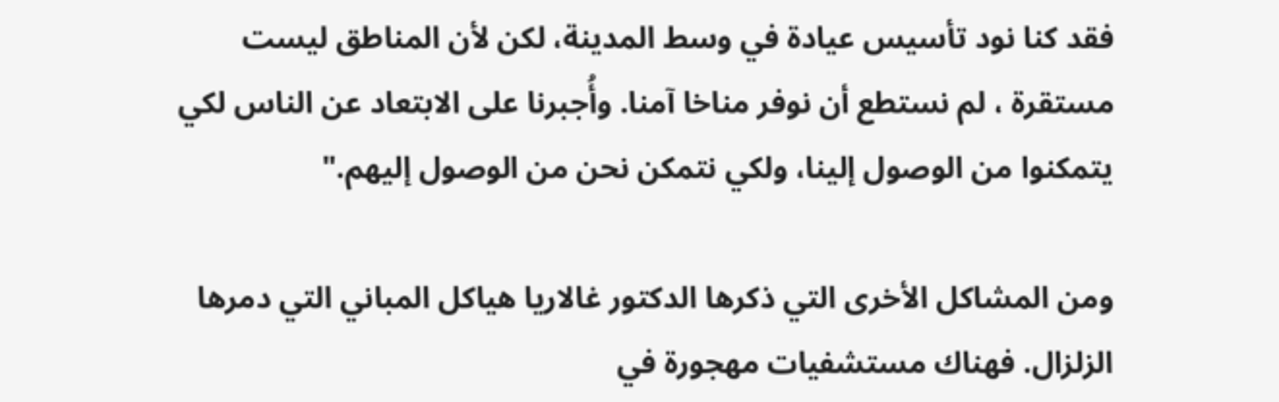فقد كنا نود تأسيس عيادة في وسط المدينة، لكن لأن المناطق ليست مستقرة ، لم نستطع أن نوفر مناخا آمنا. وأُجبرنا على الابتعاد عن الناس لكي يتمكنوا من الوصول إلينا، ولكي نتمكن نحن من الوصول إليهم."

ومن المشاكل الأخرى التي ذكرها الدكتور غالاريا هياكل المباني التي دمرها الزلزال. فهناك مستشفيات مهجورة في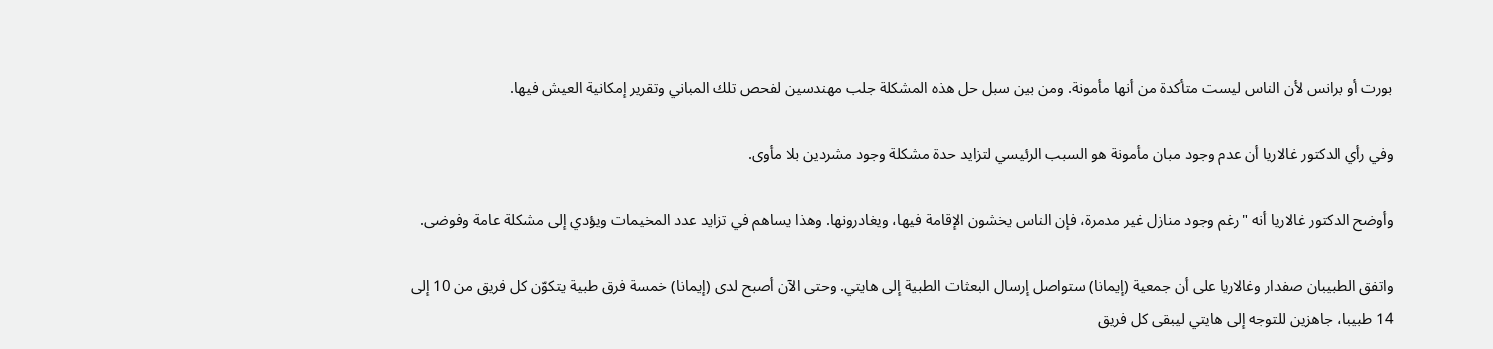بورت أو برانس لأن الناس ليست متأكدة من أنها مأمونة. ومن بين سبل حل هذه المشكلة جلب مهندسين لفحص تلك المباني وتقرير إمكانية العيش فيها.

وفي رأي الدكتور غالاريا أن عدم وجود مبان مأمونة هو السبب الرئيسي لتزايد حدة مشكلة وجود مشردين بلا مأوى.

وأوضح الدكتور غالاريا أنه "رغم وجود منازل غير مدمرة، فإن الناس يخشون الإقامة فيها، ويغادرونها. وهذا يساهم في تزايد عدد المخيمات ويؤدي إلى مشكلة عامة وفوضى.

واتفق الطبيبان صفدار وغالاريا على أن جمعية (إيمانا) ستواصل إرسال البعثات الطبية إلى هايتي. وحتى الآن أصبح لدى (إيمانا) خمسة فرق طبية يتكوّن كل فريق من 10 إلى 14 طبيبا، جاهزين للتوجه إلى هايتي ليبقى كل فريق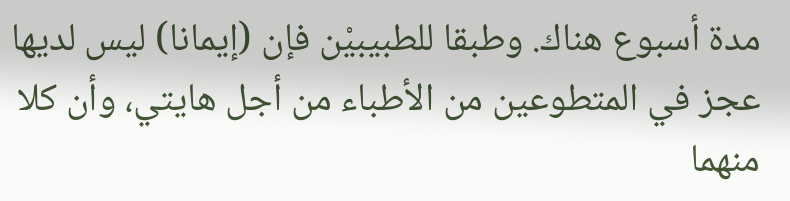مدة أسبوع هناك. وطبقا للطبيبيْن فإن (إيمانا) ليس لديها عجز في المتطوعين من الأطباء من أجل هايتي، وأن كلا منهما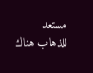مستعد للذهاب هناك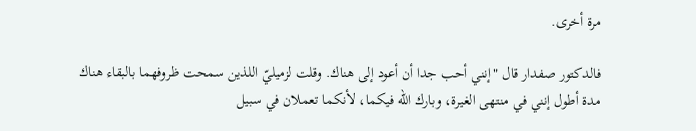مرة أخرى.

فالدكتور صفدار قال "إنني أحب جدا أن أعود إلى هناك. وقلت لزميليّ اللذين سمحت ظروفهما بالبقاء هناك مدة أطول إنني في منتهى الغيرة، وبارك الله فيكما، لأنكما تعملان في سبيل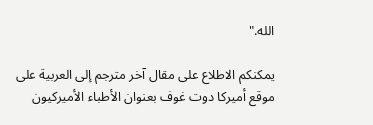الله."

يمكنكم الاطلاع على مقال آخر مترجم إلى العربية على موقع أميركا دوت غوف بعنوان الأطباء الأميركيون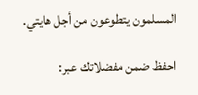المسلمون يتطوعون من أجل هايتي.

احفظ ضمن مفضلاتك عبر: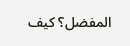المفضل؟ كيف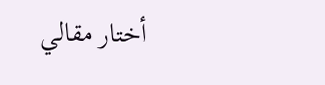أختار مقالي